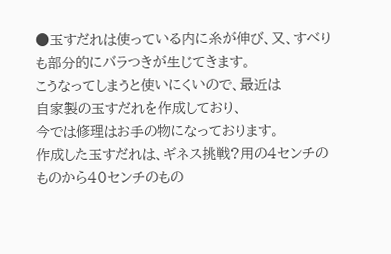●玉すだれは使っている内に糸が伸び、又、すべりも部分的にバラつきが生じてきます。
こうなってしまうと使いにくいので、最近は
自家製の玉すだれを作成しており、
今では修理はお手の物になっております。
作成した玉すだれは、ギネス挑戦?用の4センチのものから40センチのもの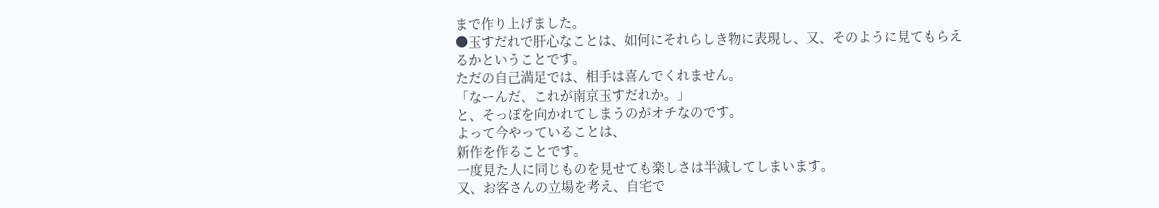まで作り上げました。
●玉すだれで肝心なことは、如何にそれらしき物に表現し、又、そのように見てもらえるかということです。
ただの自己満足では、相手は喜んでくれません。
「なーんだ、これが南京玉すだれか。」
と、そっぽを向かれてしまうのがオチなのです。
よって今やっていることは、
新作を作ることです。
一度見た人に同じものを見せても楽しさは半減してしまいます。
又、お客さんの立場を考え、自宅で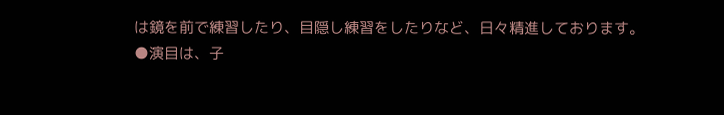は鏡を前で練習したり、目隠し練習をしたりなど、日々精進しております。
●演目は、子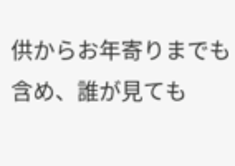供からお年寄りまでも含め、誰が見ても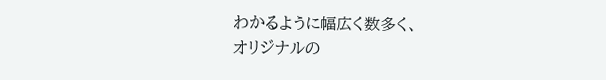わかるように幅広く数多く、
オリジナルの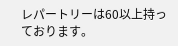レパートリーは60以上持っております。